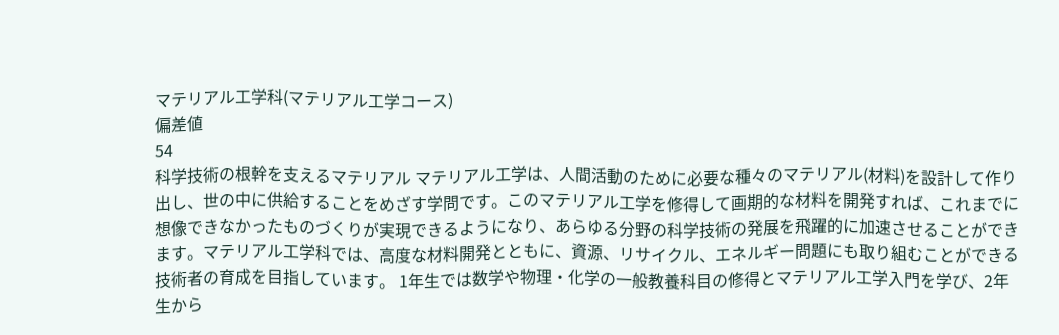マテリアル工学科(マテリアル工学コース)
偏差値
54
科学技術の根幹を支えるマテリアル マテリアル工学は、人間活動のために必要な種々のマテリアル(材料)を設計して作り出し、世の中に供給することをめざす学問です。このマテリアル工学を修得して画期的な材料を開発すれば、これまでに想像できなかったものづくりが実現できるようになり、あらゆる分野の科学技術の発展を飛躍的に加速させることができます。マテリアル工学科では、高度な材料開発とともに、資源、リサイクル、エネルギー問題にも取り組むことができる技術者の育成を目指しています。 1年生では数学や物理・化学の一般教養科目の修得とマテリアル工学入門を学び、2年生から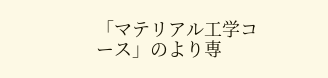「マテリアル工学コース」のより専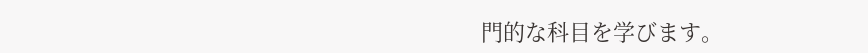門的な科目を学びます。